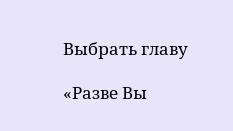Выбрать главу

«Разве Вы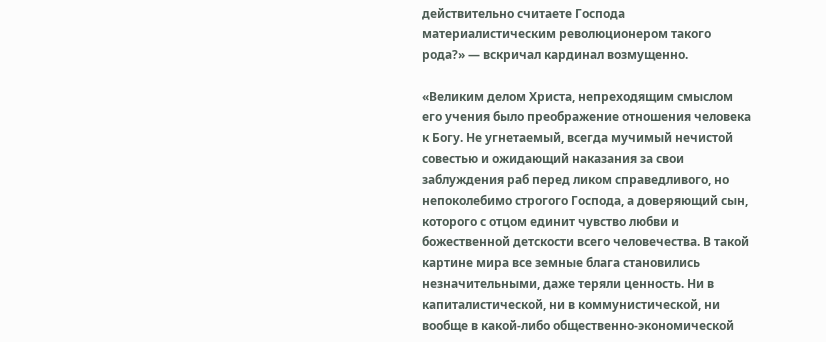действительно считаете Господа материалистическим революционером такого рода?» — вскричал кардинал возмущенно.

«Великим делом Христа, непреходящим смыслом его учения было преображение отношения человека к Богу. Не угнетаемый, всегда мучимый нечистой совестью и ожидающий наказания за свои заблуждения раб перед ликом справедливого, но непоколебимо строгого Господа, а доверяющий сын, которого с отцом единит чувство любви и божественной детскости всего человечества. В такой картине мира все земные блага становились незначительными, даже теряли ценность. Ни в капиталистической, ни в коммунистической, ни вообще в какой-либо общественно-экономической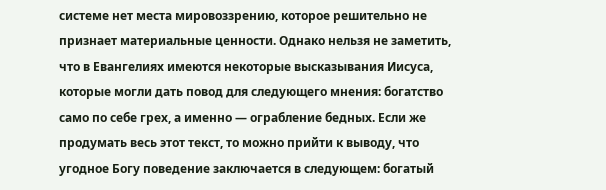системе нет места мировоззрению, которое решительно не признает материальные ценности. Однако нельзя не заметить, что в Евангелиях имеются некоторые высказывания Иисуса, которые могли дать повод для следующего мнения: богатство само по себе грех, а именно — ограбление бедных. Если же продумать весь этот текст, то можно прийти к выводу, что угодное Богу поведение заключается в следующем: богатый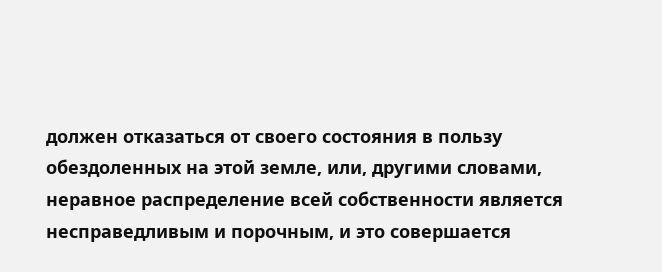должен отказаться от своего состояния в пользу обездоленных на этой земле, или, другими словами, неравное распределение всей собственности является несправедливым и порочным, и это совершается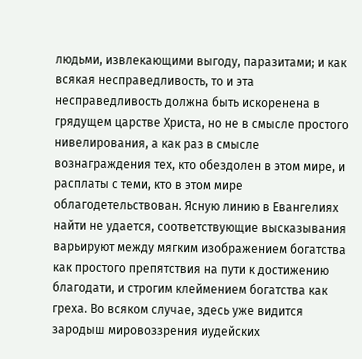людьми, извлекающими выгоду, паразитами; и как всякая несправедливость, то и эта несправедливость должна быть искоренена в грядущем царстве Христа, но не в смысле простого нивелирования, а как раз в смысле вознаграждения тех, кто обездолен в этом мире, и расплаты с теми, кто в этом мире облагодетельствован. Ясную линию в Евангелиях найти не удается, соответствующие высказывания варьируют между мягким изображением богатства как простого препятствия на пути к достижению благодати, и строгим клеймением богатства как греха. Во всяком случае, здесь уже видится зародыш мировоззрения иудейских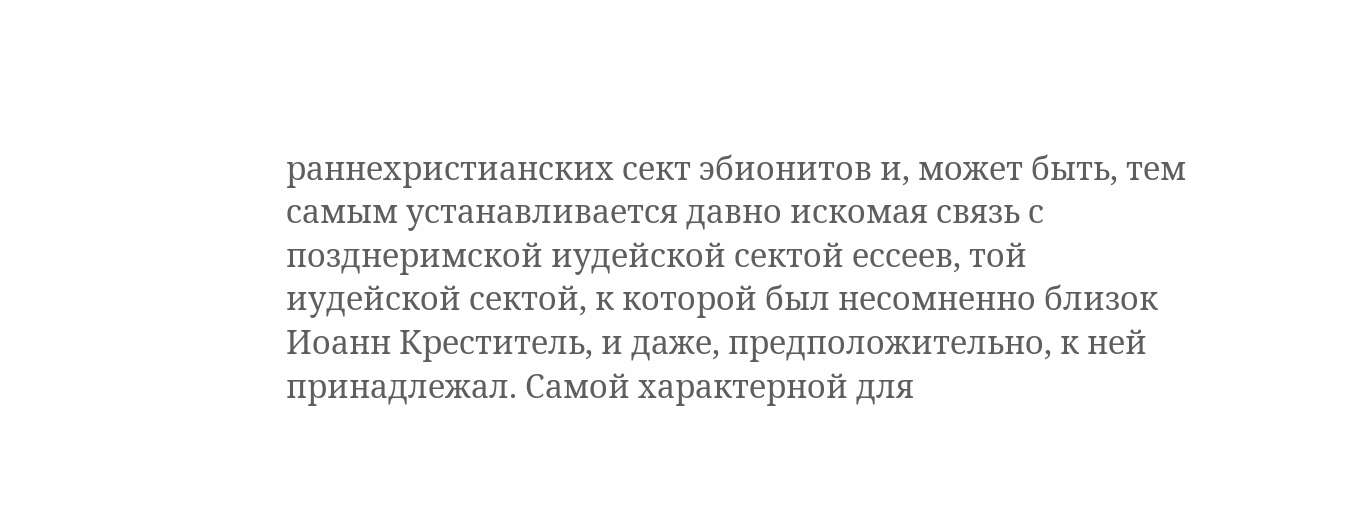раннехристианских сект эбионитов и, может быть, тем самым устанавливается давно искомая связь с позднеримской иудейской сектой ессеев, той иудейской сектой, к которой был несомненно близок Иоанн Креститель, и даже, предположительно, к ней принадлежал. Самой характерной для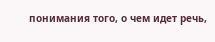понимания того, о чем идет речь,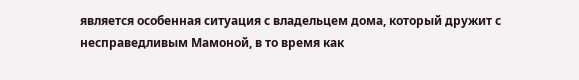является особенная ситуация с владельцем дома, который дружит с несправедливым Мамоной, в то время как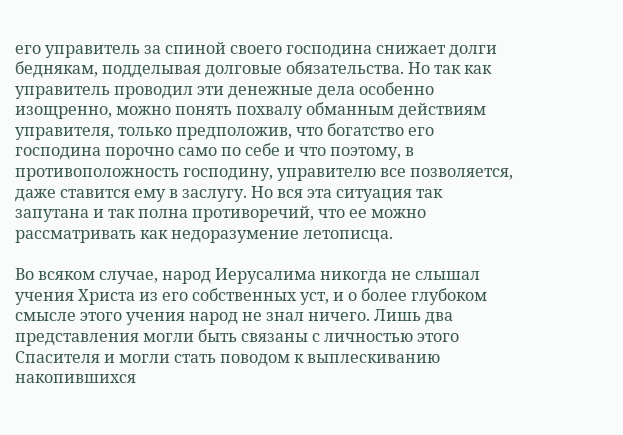его управитель за спиной своего господина снижает долги беднякам, подделывая долговые обязательства. Но так как управитель проводил эти денежные дела особенно изощренно, можно понять похвалу обманным действиям управителя, только предположив, что богатство его господина порочно само по себе и что поэтому, в противоположность господину, управителю все позволяется, даже ставится ему в заслугу. Но вся эта ситуация так запутана и так полна противоречий, что ее можно рассматривать как недоразумение летописца.

Во всяком случае, народ Иерусалима никогда не слышал учения Христа из его собственных уст, и о более глубоком смысле этого учения народ не знал ничего. Лишь два представления могли быть связаны с личностью этого Спасителя и могли стать поводом к выплескиванию накопившихся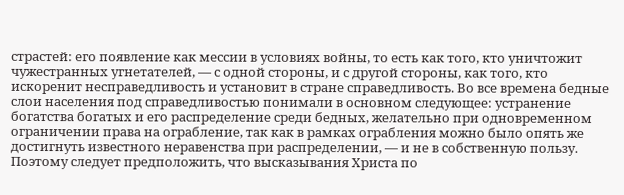страстей: его появление как мессии в условиях войны, то есть как того, кто уничтожит чужестранных угнетателей, — с одной стороны, и с другой стороны, как того, кто искоренит несправедливость и установит в стране справедливость. Во все времена бедные слои населения под справедливостью понимали в основном следующее: устранение богатства богатых и его распределение среди бедных, желательно при одновременном ограничении права на ограбление, так как в рамках ограбления можно было опять же достигнуть известного неравенства при распределении, — и не в собственную пользу. Поэтому следует предположить, что высказывания Христа по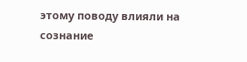этому поводу влияли на сознание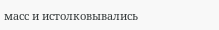масс и истолковывались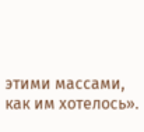этими массами, как им хотелось».